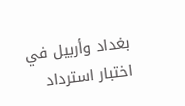بغداد وأربيل في اختبار استرداد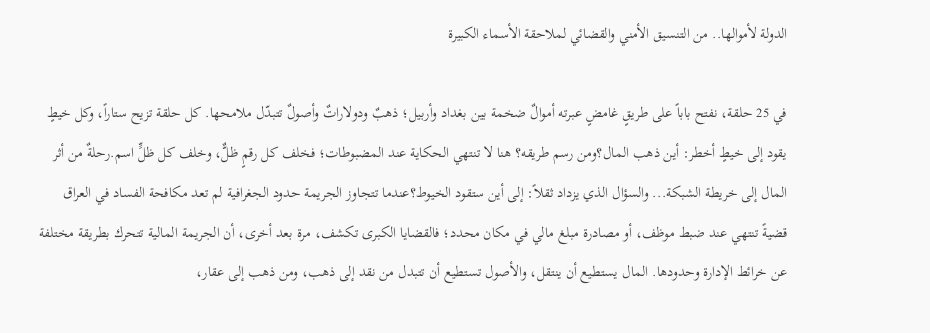الدولة لأموالها.. من التنسيق الأمني والقضائي لملاحقة الأسماء الكبيرة

في 25 حلقة، نفتح باباً على طريقٍ غامضٍ عبرته أموالٌ ضخمة بين بغداد وأربيل؛ ذهبٌ ودولاراتٌ وأصولٌ تتبدّل ملامحها. كل حلقة تزيح ستاراً، وكل خيطٍ يقود إلى خيطٍ أخطر: أين ذهب المال؟ومن رسم طريقه؟ هنا لا تنتهي الحكاية عند المضبوطات؛ فخلف كل رقمٍ ظلٌّ، وخلف كل ظلٍّ اسم.رحلةٌ من أثر المال إلى خريطة الشبكة... والسؤال الذي يزداد ثقلاً: إلى أين ستقود الخيوط؟عندما تتجاوز الجريمة حدود الجغرافية لم تعد مكافحة الفساد في العراق قضيةً تنتهي عند ضبط موظف، أو مصادرة مبلغ مالي في مكان محدد؛ فالقضايا الكبرى تكشف، مرة بعد أخرى، أن الجريمة المالية تتحرك بطريقة مختلفة عن خرائط الإدارة وحدودها. المال يستطيع أن ينتقل، والأصول تستطيع أن تتبدل من نقد إلى ذهب، ومن ذهب إلى عقار،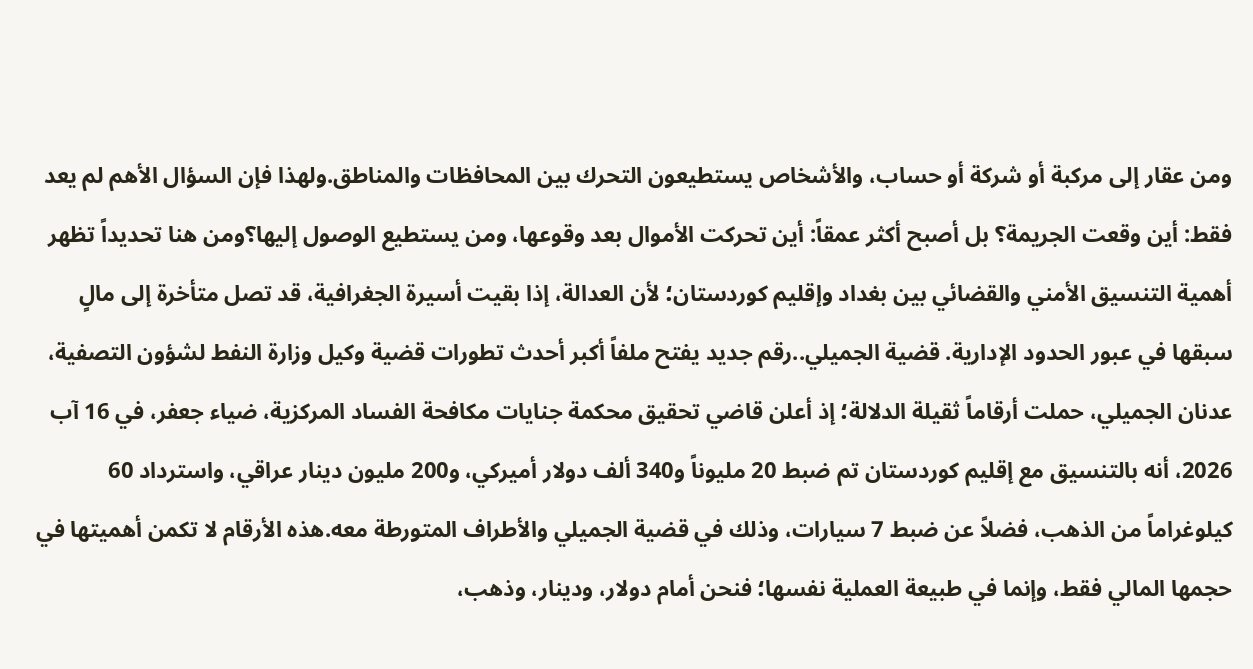ومن عقار إلى مركبة أو شركة أو حساب، والأشخاص يستطيعون التحرك بين المحافظات والمناطق.ولهذا فإن السؤال الأهم لم يعد فقط: أين وقعت الجريمة؟ بل أصبح أكثر عمقاً: أين تحركت الأموال بعد وقوعها، ومن يستطيع الوصول إليها؟ومن هنا تحديداً تظهر أهمية التنسيق الأمني والقضائي بين بغداد وإقليم كوردستان؛ لأن العدالة، إذا بقيت أسيرة الجغرافية، قد تصل متأخرة إلى مالٍ سبقها في عبور الحدود الإدارية. قضية الجميلي..رقم جديد يفتح ملفاً أكبر أحدث تطورات قضية وكيل وزارة النفط لشؤون التصفية، عدنان الجميلي، حملت أرقاماً ثقيلة الدلالة؛ إذ أعلن قاضي تحقيق محكمة جنايات مكافحة الفساد المركزية، ضياء جعفر، في 16 آب 2026، أنه بالتنسيق مع إقليم كوردستان تم ضبط 20 مليوناً و340 ألف دولار أميركي، و200 مليون دينار عراقي، واسترداد 60 كيلوغراماً من الذهب، فضلاً عن ضبط 7 سيارات، وذلك في قضية الجميلي والأطراف المتورطة معه.هذه الأرقام لا تكمن أهميتها في حجمها المالي فقط، وإنما في طبيعة العملية نفسها؛ فنحن أمام دولار، ودينار، وذهب،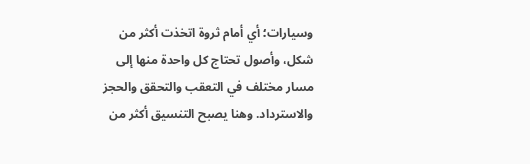وسيارات؛ أي أمام ثروة اتخذت أكثر من شكل، وأصول تحتاج كل واحدة منها إلى مسار مختلف في التعقب والتحقق والحجز والاسترداد. وهنا يصبح التنسيق أكثر من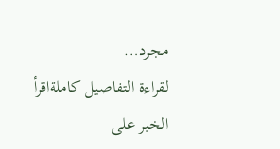مجرد…
لقراءة التفاصيل كاملةاقرأ الخبر على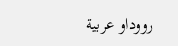رووداو عربية